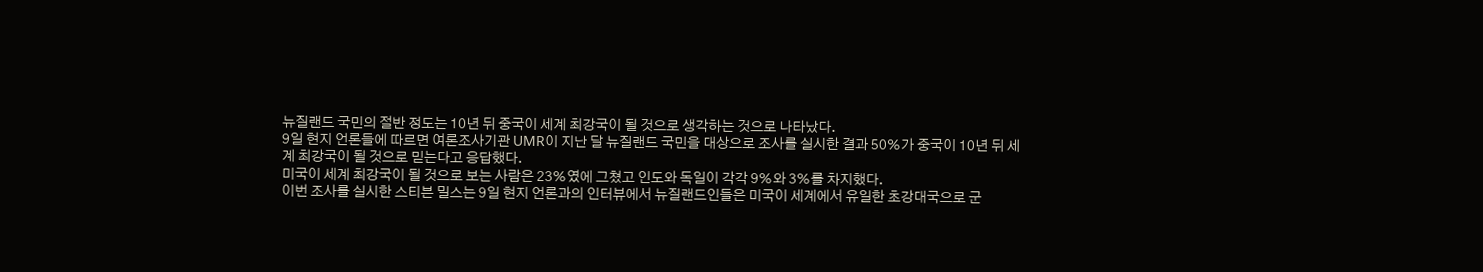뉴질랜드 국민의 절반 정도는 10년 뒤 중국이 세계 최강국이 될 것으로 생각하는 것으로 나타났다.
9일 현지 언론들에 따르면 여론조사기관 UMR이 지난 달 뉴질랜드 국민을 대상으로 조사를 실시한 결과 50%가 중국이 10년 뒤 세계 최강국이 될 것으로 믿는다고 응답했다.
미국이 세계 최강국이 될 것으로 보는 사람은 23%였에 그쳤고 인도와 독일이 각각 9%와 3%를 차지했다.
이번 조사를 실시한 스티븐 밀스는 9일 현지 언론과의 인터뷰에서 뉴질랜드인들은 미국이 세계에서 유일한 초강대국으로 군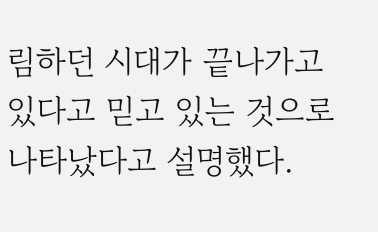림하던 시대가 끝나가고 있다고 믿고 있는 것으로 나타났다고 설명했다.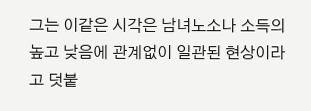그는 이같은 시각은 남녀노소나 소득의 높고 낮음에 관계없이 일관된 현상이라고 덧붙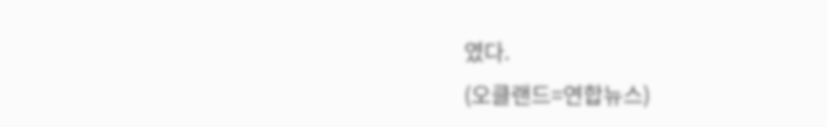였다.
(오클랜드=연합뉴스)